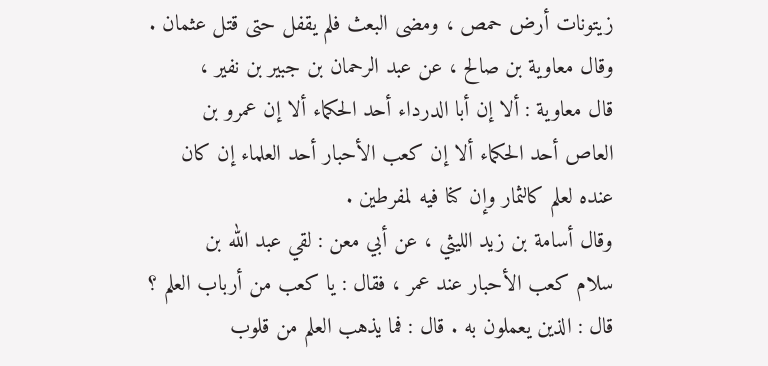زيتونات أرض حمص ، ومضى البعث فلم يقفل حتى قتل عثمان .
وقال معاوية بن صالح ، عن عبد الرحمان بن جبير بن نفير ،
قال معاوية : ألا إن أبا الدرداء أحد الحكماء ألا إن عمرو بن
العاص أحد الحكماء ألا إن كعب الأحبار أحد العلماء إن كان
عنده لعلم كالثمار وإن كنا فيه لمفرطين .
وقال أسامة بن زيد الليثي ، عن أبي معن : لقي عبد الله بن
سلام كعب الأحبار عند عمر ، فقال : يا كعب من أرباب العلم ؟
قال : الذين يعملون به . قال : فما يذهب العلم من قلوب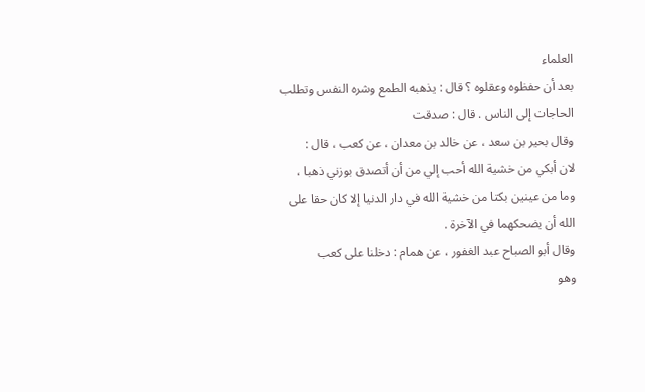العلماء
بعد أن حفظوه وعقلوه ؟ قال : يذهبه الطمع وشره النفس وتطلب
الحاجات إلى الناس . قال : صدقت
وقال بحير بن سعد ، عن خالد بن معدان ، عن كعب ، قال :
لان أبكي من خشية الله أحب إلي من أن أتصدق بوزني ذهبا ،
وما من عينين بكتا من خشية الله في دار الدنيا إلا كان حقا على
الله أن يضحكهما في الآخرة .
وقال أبو الصباح عبد الغفور ، عن همام : دخلنا على كعب
وهو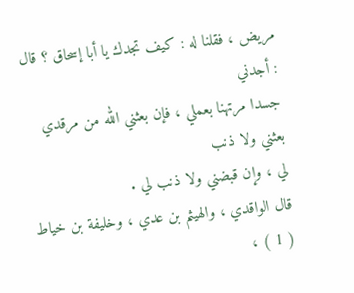مريض ، فقلنا له : كيف تجدك يا أبا إسحاق ؟ قال : أجدني
جسدا مرتهنا بعملي ، فإن بعثني الله من مرقدي بعثني ولا ذنب
لي ، وإن قبضني ولا ذنب لي .
قال الواقدي ، والهيثم بن عدي ، وخليفة بن خياط ( 1 ) ،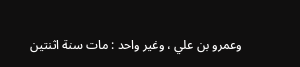وعمرو بن علي ، وغير واحد : مات سنة اثنتين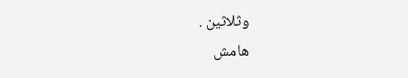وثلاثين .
هامش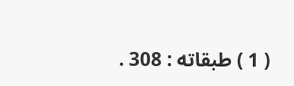( 1 ) طبقاته : 308 .